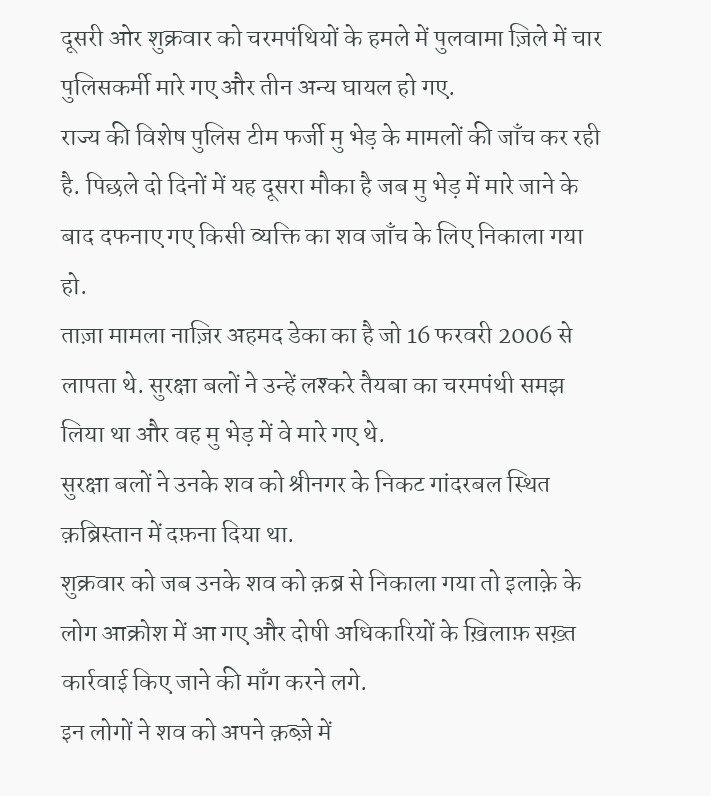दूसरी ओर शुक्रवार को चरमपंथियों के हमले में पुलवामा ज़िले में चार पुलिसकर्मी मारे गए और तीन अन्य घायल हो गए.
राज्य की विशेष पुलिस टीम फर्जी मु भेड़ के मामलों की जाँच कर रही है. पिछले दो दिनों में यह दूसरा मौका है जब मु भेड़ में मारे जाने के बाद दफनाए गए किसी व्यक्ति का शव जाँच के लिए निकाला गया हो.
ताज़ा मामला नाज़िर अहमद डेका का है जो 16 फरवरी 2006 से लापता थे. सुरक्षा बलों ने उन्हें लश्करे तैयबा का चरमपंथी समझ लिया था और वह मु भेड़ में वे मारे गए थे.
सुरक्षा बलों ने उनके शव को श्रीनगर के निकट गांदरबल स्थित क़ब्रिस्तान में दफ़ना दिया था.
शुक्रवार को जब उनके शव को क़ब्र से निकाला गया तो इलाक़े के लोग आक्रोश में आ गए और दोषी अधिकारियों के ख़िलाफ़ सख़्त कार्रवाई किए जाने की माँग करने लगे.
इन लोगों ने शव को अपने क़ब्ज़े में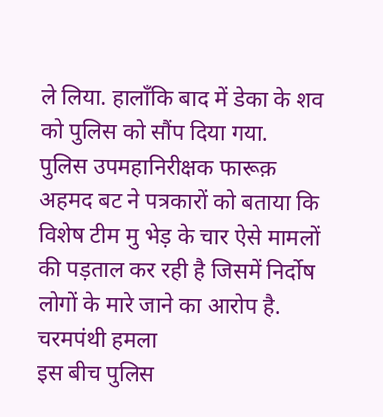ले लिया. हालाँकि बाद में डेका के शव को पुलिस को सौंप दिया गया.
पुलिस उपमहानिरीक्षक फारूक़ अहमद बट ने पत्रकारों को बताया कि विशेष टीम मु भेड़ के चार ऐसे मामलों की पड़ताल कर रही है जिसमें निर्दोष लोगों के मारे जाने का आरोप है.
चरमपंथी हमला
इस बीच पुलिस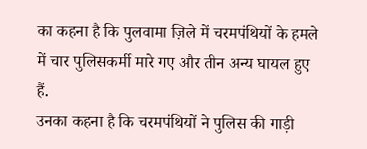का कहना है कि पुलवामा ज़िले में चरमपंथियों के हमले में चार पुलिसकर्मी मारे गए और तीन अन्य घायल हुए हैं.
उनका कहना है कि चरमपंथियों ने पुलिस की गाड़ी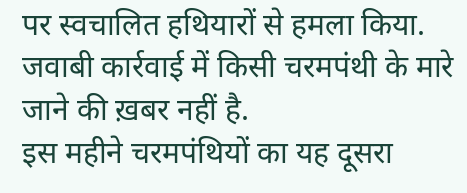पर स्वचालित हथियारों से हमला किया. जवाबी कार्रवाई में किसी चरमपंथी के मारे जाने की ख़बर नहीं है.
इस महीने चरमपंथियों का यह दूसरा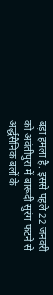बड़ा हमला है. इससे पहले 22 जनवरी को अवंतीपुरा में बारूदी सुरंग फटने से अर्द्धसैनिक बलों के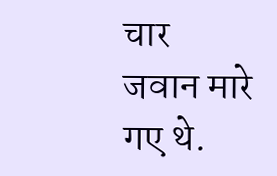चार जवान मारे गए थे.